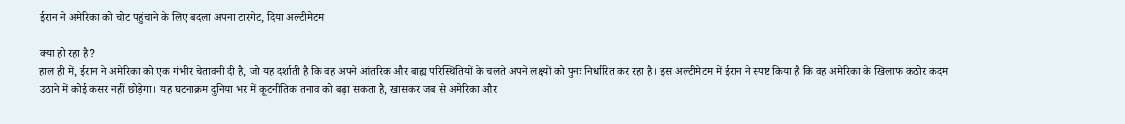ईरान ने अमेरिका को चोट पहुंचाने के लिए बदला अपना टारगेट, दिया अल्टीमेटम

क्या हो रहा है?
हाल ही में, ईरान ने अमेरिका को एक गंभीर चेतावनी दी है, जो यह दर्शाती है कि वह अपने आंतरिक और बाह्य परिस्थितियों के चलते अपने लक्ष्यों को पुनः निर्धारित कर रहा है। इस अल्टीमेटम में ईरान ने स्पष्ट किया है कि वह अमेरिका के खिलाफ कठोर कदम उठाने में कोई कसर नहीं छोड़ेगा। यह घटनाक्रम दुनिया भर में कूटनीतिक तनाव को बढ़ा सकता है, खासकर जब से अमेरिका और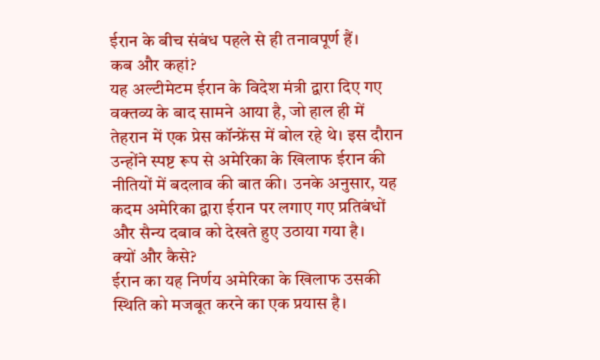ईरान के बीच संबंध पहले से ही तनावपूर्ण हैं।
कब और कहां?
यह अल्टीमेटम ईरान के विदेश मंत्री द्वारा दिए गए वक्तव्य के बाद सामने आया है, जो हाल ही में तेहरान में एक प्रेस कॉन्फ्रेंस में बोल रहे थे। इस दौरान उन्होंने स्पष्ट रूप से अमेरिका के खिलाफ ईरान की नीतियों में बदलाव की बात की। उनके अनुसार, यह कदम अमेरिका द्वारा ईरान पर लगाए गए प्रतिबंधों और सैन्य दबाव को देखते हुए उठाया गया है।
क्यों और कैसे?
ईरान का यह निर्णय अमेरिका के खिलाफ उसकी स्थिति को मजबूत करने का एक प्रयास है।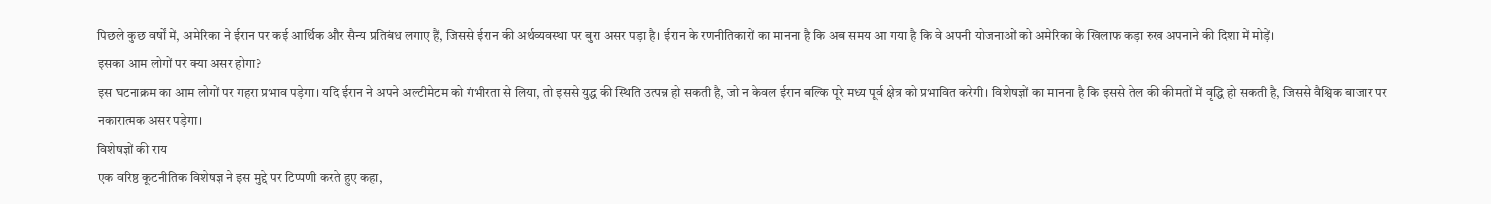पिछले कुछ वर्षों में, अमेरिका ने ईरान पर कई आर्थिक और सैन्य प्रतिबंध लगाए हैं, जिससे ईरान की अर्थव्यवस्था पर बुरा असर पड़ा है। ईरान के रणनीतिकारों का मानना है कि अब समय आ गया है कि वे अपनी योजनाओं को अमेरिका के खिलाफ कड़ा रुख अपनाने की दिशा में मोड़ें।
इसका आम लोगों पर क्या असर होगा?
इस घटनाक्रम का आम लोगों पर गहरा प्रभाव पड़ेगा। यदि ईरान ने अपने अल्टीमेटम को गंभीरता से लिया, तो इससे युद्ध की स्थिति उत्पन्न हो सकती है, जो न केवल ईरान बल्कि पूरे मध्य पूर्व क्षेत्र को प्रभावित करेगी। विशेषज्ञों का मानना है कि इससे तेल की कीमतों में वृद्धि हो सकती है, जिससे वैश्विक बाजार पर नकारात्मक असर पड़ेगा।
विशेषज्ञों की राय
एक वरिष्ठ कूटनीतिक विशेषज्ञ ने इस मुद्दे पर टिप्पणी करते हुए कहा,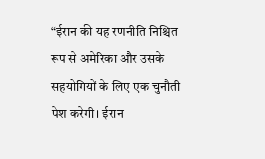“ईरान की यह रणनीति निश्चित रूप से अमेरिका और उसके सहयोगियों के लिए एक चुनौती पेश करेगी। ईरान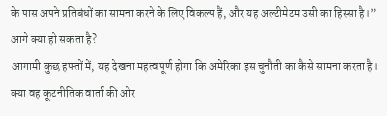के पास अपने प्रतिबंधों का सामना करने के लिए विकल्प हैं, और यह अल्टीमेटम उसी का हिस्सा है।”
आगे क्या हो सकता है?
आगामी कुछ हफ्तों में, यह देखना महत्वपूर्ण होगा कि अमेरिका इस चुनौती का कैसे सामना करता है। क्या वह कूटनीतिक वार्ता की ओर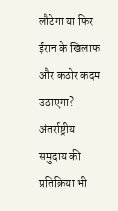लौटेगा या फिर ईरान के खिलाफ और कठोर कदम उठाएगा? अंतर्राष्ट्रीय समुदाय की प्रतिक्रिया भी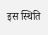इस स्थिति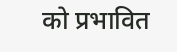को प्रभावित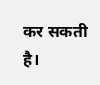कर सकती है।